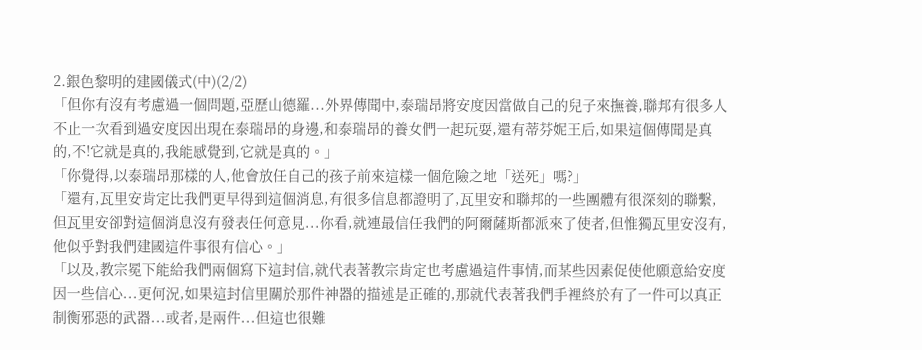2.銀色黎明的建國儀式(中)(2/2)
「但你有沒有考慮過一個問題,亞歷山德羅...外界傳聞中,泰瑞昂將安度因當做自己的兒子來撫養,聯邦有很多人不止一次看到過安度因出現在泰瑞昂的身邊,和泰瑞昂的養女們一起玩耍,還有蒂芬妮王后,如果這個傳聞是真的,不!它就是真的,我能感覺到,它就是真的。」
「你覺得,以泰瑞昂那樣的人,他會放任自己的孩子前來這樣一個危險之地「送死」嗎?」
「還有,瓦里安肯定比我們更早得到這個消息,有很多信息都證明了,瓦里安和聯邦的一些團體有很深刻的聯繫,但瓦里安卻對這個消息沒有發表任何意見...你看,就連最信任我們的阿爾薩斯都派來了使者,但惟獨瓦里安沒有,他似乎對我們建國這件事很有信心。」
「以及,教宗冕下能給我們兩個寫下這封信,就代表著教宗肯定也考慮過這件事情,而某些因素促使他願意給安度因一些信心...更何況,如果這封信里關於那件神器的描述是正確的,那就代表著我們手裡終於有了一件可以真正制衡邪惡的武器...或者,是兩件...但這也很難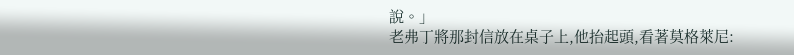說。」
老弗丁將那封信放在桌子上,他抬起頭,看著莫格萊尼: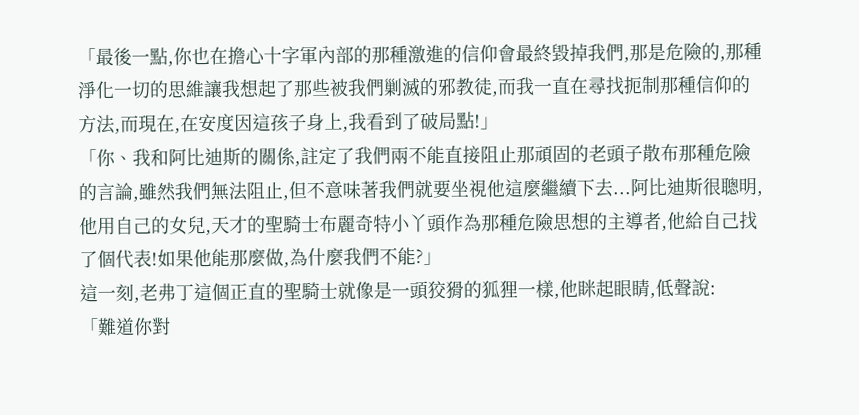「最後一點,你也在擔心十字軍內部的那種激進的信仰會最終毀掉我們,那是危險的,那種淨化一切的思維讓我想起了那些被我們剿滅的邪教徒,而我一直在尋找扼制那種信仰的方法,而現在,在安度因這孩子身上,我看到了破局點!」
「你、我和阿比迪斯的關係,註定了我們兩不能直接阻止那頑固的老頭子散布那種危險的言論,雖然我們無法阻止,但不意味著我們就要坐視他這麼繼續下去...阿比迪斯很聰明,他用自己的女兒,天才的聖騎士布麗奇特小丫頭作為那種危險思想的主導者,他給自己找了個代表!如果他能那麼做,為什麼我們不能?」
這一刻,老弗丁這個正直的聖騎士就像是一頭狡猾的狐狸一樣,他眯起眼睛,低聲說:
「難道你對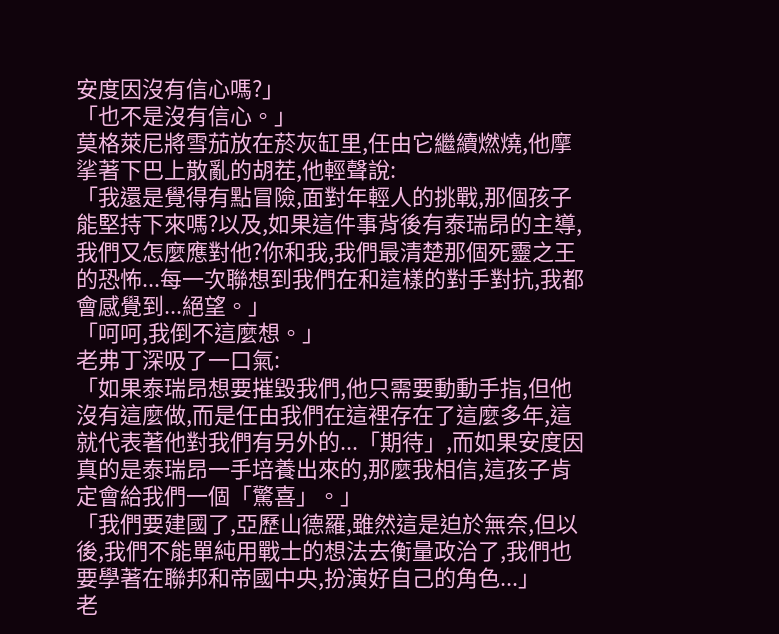安度因沒有信心嗎?」
「也不是沒有信心。」
莫格萊尼將雪茄放在菸灰缸里,任由它繼續燃燒,他摩挲著下巴上散亂的胡茬,他輕聲說:
「我還是覺得有點冒險,面對年輕人的挑戰,那個孩子能堅持下來嗎?以及,如果這件事背後有泰瑞昂的主導,我們又怎麼應對他?你和我,我們最清楚那個死靈之王的恐怖...每一次聯想到我們在和這樣的對手對抗,我都會感覺到...絕望。」
「呵呵,我倒不這麼想。」
老弗丁深吸了一口氣:
「如果泰瑞昂想要摧毀我們,他只需要動動手指,但他沒有這麼做,而是任由我們在這裡存在了這麼多年,這就代表著他對我們有另外的...「期待」,而如果安度因真的是泰瑞昂一手培養出來的,那麼我相信,這孩子肯定會給我們一個「驚喜」。」
「我們要建國了,亞歷山德羅,雖然這是迫於無奈,但以後,我們不能單純用戰士的想法去衡量政治了,我們也要學著在聯邦和帝國中央,扮演好自己的角色...」
老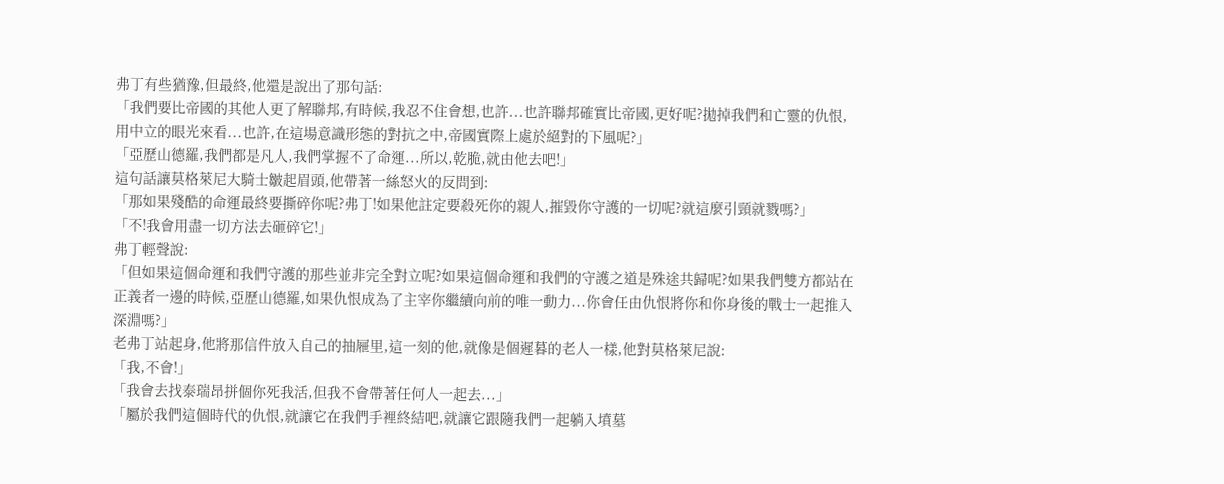弗丁有些猶豫,但最終,他還是說出了那句話:
「我們要比帝國的其他人更了解聯邦,有時候,我忍不住會想,也許...也許聯邦確實比帝國,更好呢?拋掉我們和亡靈的仇恨,用中立的眼光來看...也許,在這場意識形態的對抗之中,帝國實際上處於絕對的下風呢?」
「亞歷山德羅,我們都是凡人,我們掌握不了命運...所以,乾脆,就由他去吧!」
這句話讓莫格萊尼大騎士皺起眉頭,他帶著一絲怒火的反問到:
「那如果殘酷的命運最終要撕碎你呢?弗丁!如果他註定要殺死你的親人,摧毀你守護的一切呢?就這麼引頸就戮嗎?」
「不!我會用盡一切方法去砸碎它!」
弗丁輕聲說:
「但如果這個命運和我們守護的那些並非完全對立呢?如果這個命運和我們的守護之道是殊途共歸呢?如果我們雙方都站在正義者一邊的時候,亞歷山德羅,如果仇恨成為了主宰你繼續向前的唯一動力...你會任由仇恨將你和你身後的戰士一起推入深淵嗎?」
老弗丁站起身,他將那信件放入自己的抽屜里,這一刻的他,就像是個遲暮的老人一樣,他對莫格萊尼說:
「我,不會!」
「我會去找泰瑞昂拼個你死我活,但我不會帶著任何人一起去...」
「屬於我們這個時代的仇恨,就讓它在我們手裡終結吧,就讓它跟隨我們一起躺入墳墓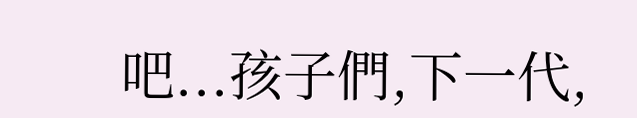吧...孩子們,下一代,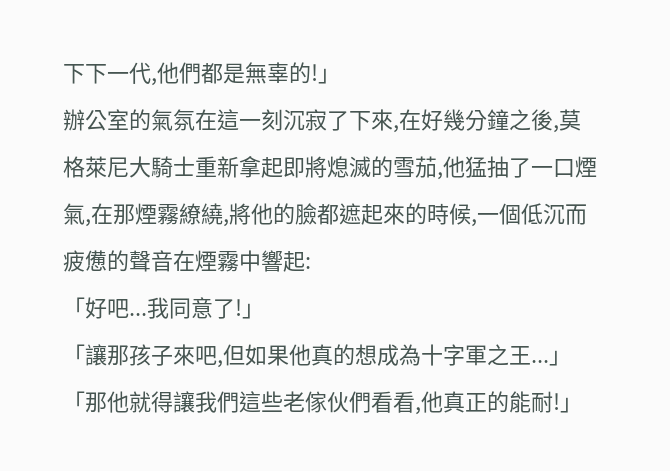下下一代,他們都是無辜的!」
辦公室的氣氛在這一刻沉寂了下來,在好幾分鐘之後,莫格萊尼大騎士重新拿起即將熄滅的雪茄,他猛抽了一口煙氣,在那煙霧繚繞,將他的臉都遮起來的時候,一個低沉而疲憊的聲音在煙霧中響起:
「好吧...我同意了!」
「讓那孩子來吧,但如果他真的想成為十字軍之王...」
「那他就得讓我們這些老傢伙們看看,他真正的能耐!」